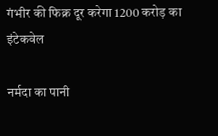गंभीर की फिक्र दूर करेगा 1200 करोड़ का इंटेकवेल

नर्मदा का पानी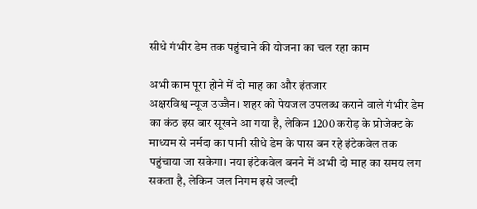सीधे गंभीर डेम तक पहुंचाने की योजना का चल रहा काम

अभी काम पूरा होने में दो माह का और इंतजार
अक्षरविश्व न्यूज उज्जैन। शहर को पेयजल उपलब्ध कराने वाले गंभीर डेम का कंठ इस बार सूखने आ गया है, लेकिन 1200 करोड़ के प्रोजेक्ट के माध्यम से नर्मदा का पानी सीधे डेम के पास बन रहे इंटेकवेल तक पहुंचाया जा सकेगा। नया इंटेकवेल बनने में अभी दो माह का समय लग सकता है, लेकिन जल निगम इसे जल्दी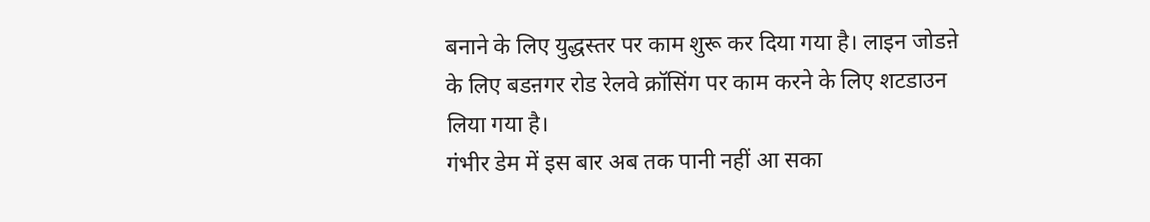बनाने के लिए युद्धस्तर पर काम शुरू कर दिया गया है। लाइन जोडऩे के लिए बडऩगर रोड रेलवे क्रॉसिंग पर काम करने के लिए शटडाउन लिया गया है।
गंभीर डेम में इस बार अब तक पानी नहीं आ सका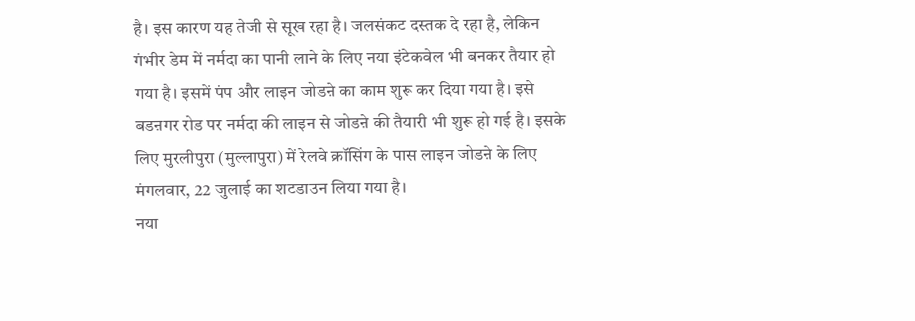है। इस कारण यह तेजी से सूख रहा है। जलसंकट दस्तक दे रहा है, लेकिन गंभीर डेम में नर्मदा का पानी लाने के लिए नया इंटेकवेल भी बनकर तैयार हो गया है। इसमें पंप और लाइन जोडऩे का काम शुरू कर दिया गया है। इसे बडऩगर रोड पर नर्मदा की लाइन से जोडऩे की तैयारी भी शुरू हो गई है। इसके लिए मुरलीपुरा (मुल्लापुरा) में रेलवे क्रॉसिंग के पास लाइन जोडऩे के लिए मंगलवार, 22 जुलाई का शटडाउन लिया गया है।
नया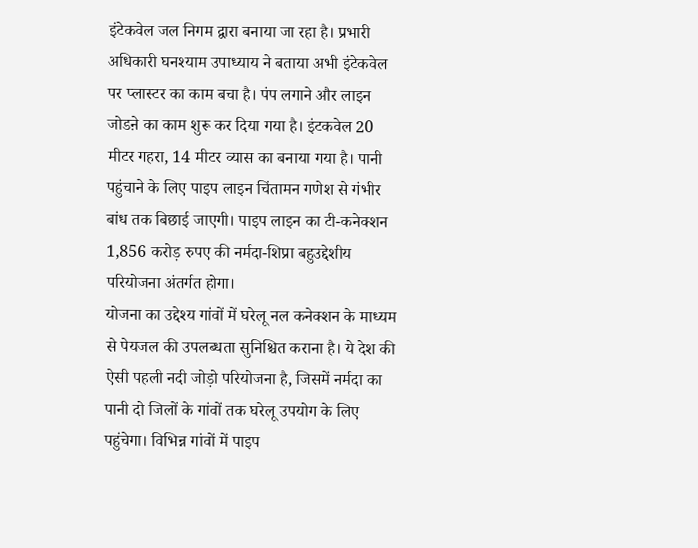इंटेकवेल जल निगम द्वारा बनाया जा रहा है। प्रभारी अधिकारी घनश्याम उपाध्याय ने बताया अभी इंटेकवेल पर प्लास्टर का काम बचा है। पंप लगाने और लाइन जोडऩे का काम शुरू कर दिया गया है। इंटकवेल 20 मीटर गहरा, 14 मीटर व्यास का बनाया गया है। पानी पहुंचाने के लिए पाइप लाइन चिंतामन गणेश से गंभीर बांध तक बिछाई जाएगी। पाइप लाइन का टी-कनेक्शन 1,856 करोड़ रुपए की नर्मदा-शिप्रा बहुउद्देशीय परियोजना अंतर्गत होगा।
योजना का उद्देश्य गांवों में घरेलू नल कनेक्शन के माध्यम से पेयजल की उपलब्धता सुनिश्चित कराना है। ये देश की ऐसी पहली नदी जोड़ो परियोजना है, जिसमें नर्मदा का पानी दो जिलों के गांवों तक घरेलू उपयोग के लिए पहुंचेगा। विभिन्न गांवों में पाइप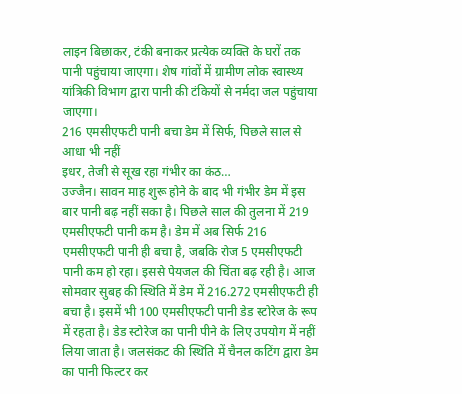लाइन बिछाकर, टंकी बनाकर प्रत्येक व्यक्ति के घरों तक पानी पहुंचाया जाएगा। शेष गांवों में ग्रामीण लोक स्वास्थ्य यांत्रिकी विभाग द्वारा पानी की टंकियों से नर्मदा जल पहुंचाया जाएगा।
216 एमसीएफटी पानी बचा डेम में सिर्फ, पिछले साल से आधा भी नहीं
इधर, तेजी से सूख रहा गंभीर का कंठ…
उज्जैन। सावन माह शुरू होने के बाद भी गंभीर डेम में इस बार पानी बढ़ नहीं सका है। पिछले साल की तुलना में 219 एमसीएफटी पानी कम है। डेम में अब सिर्फ 216 एमसीएफटी पानी ही बचा है, जबकि रोज 5 एमसीएफटी पानी कम हो रहा। इससे पेयजल की चिंता बढ़ रही है। आज सोमवार सुबह की स्थिति में डेम में 216.272 एमसीएफटी ही बचा है। इसमें भी 100 एमसीएफटी पानी डेड स्टोरेज के रूप में रहता है। डेड स्टोरेज का पानी पीने के लिए उपयोग में नहीं लिया जाता है। जलसंकट की स्थिति में चैनल कटिंग द्वारा डेम का पानी फिल्टर कर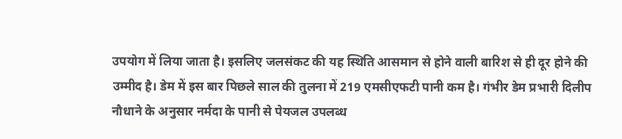उपयोग में लिया जाता है। इसलिए जलसंकट की यह स्थिति आसमान से होने वाली बारिश से ही दूर होने की उम्मीद है। डेम में इस बार पिछले साल की तुलना में 219 एमसीएफटी पानी कम है। गंभीर डेम प्रभारी दिलीप नौधाने के अनुसार नर्मदा के पानी से पेयजल उपलब्ध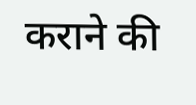कराने की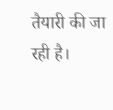तैयारी की जा रही है।